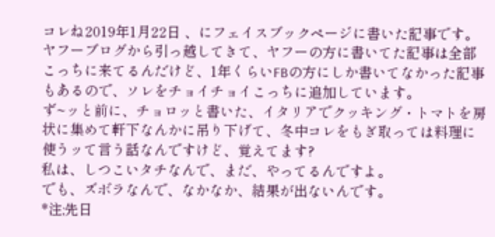コレね2019年1月22日 、にフェイスブックページに書いた記事です。
ヤフーブログから引っ越してきて、ヤフーの方に書いてた記事は全部こっちに来てるんだけど、1年くらいFBの方にしか書いてなかった記事もあるので、ソレをチョイチョイこっちに追加しています。
ず~ッと前に、チョロッと書いた、イタリアでクッキング・トマトを房状に集めて軒下なんかに吊り下げて、冬中コレをもぎ取っては料理に使うッて言う話なんですけど、覚えてます?
私は、しつこいタチなんで、まだ、やってるんですよ。
でも、ズボラなんで、なかなか、結果が出ないんです。
*注;先日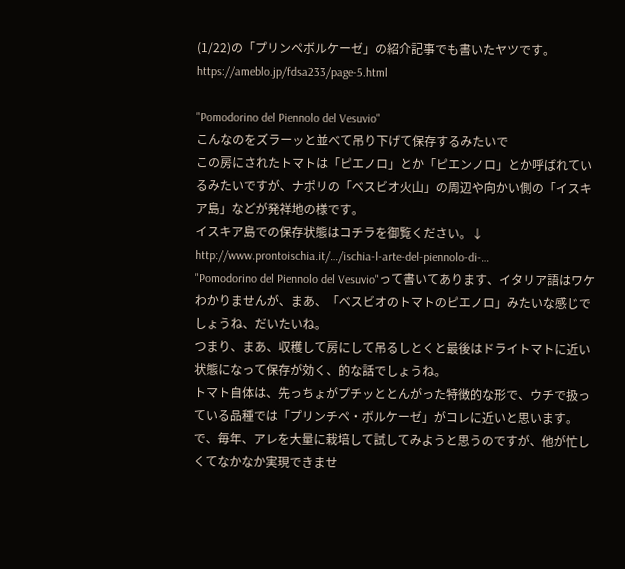(1/22)の「プリンペボルケーゼ」の紹介記事でも書いたヤツです。https://ameblo.jp/fdsa233/page-5.html

"Pomodorino del Piennolo del Vesuvio"
こんなのをズラーッと並べて吊り下げて保存するみたいで
この房にされたトマトは「ピエノロ」とか「ピエンノロ」とか呼ばれているみたいですが、ナポリの「ベスビオ火山」の周辺や向かい側の「イスキア島」などが発祥地の様です。
イスキア島での保存状態はコチラを御覧ください。↓
http://www.prontoischia.it/…/ischia-l-arte-del-piennolo-di-…
"Pomodorino del Piennolo del Vesuvio"って書いてあります、イタリア語はワケわかりませんが、まあ、「ベスビオのトマトのピエノロ」みたいな感じでしょうね、だいたいね。
つまり、まあ、収穫して房にして吊るしとくと最後はドライトマトに近い状態になって保存が効く、的な話でしょうね。
トマト自体は、先っちょがプチッととんがった特徴的な形で、ウチで扱っている品種では「プリンチペ・ボルケーゼ」がコレに近いと思います。
で、毎年、アレを大量に栽培して試してみようと思うのですが、他が忙しくてなかなか実現できませ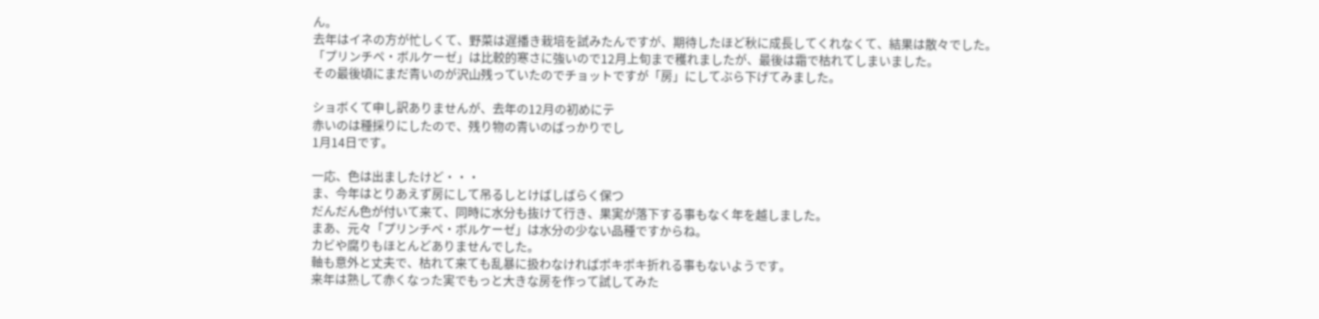ん。
去年はイネの方が忙しくて、野菜は遅播き栽培を試みたんですが、期待したほど秋に成長してくれなくて、結果は散々でした。
「プリンチペ・ボルケーゼ」は比較的寒さに強いので12月上旬まで穫れましたが、最後は霜で枯れてしまいました。
その最後頃にまだ青いのが沢山残っていたのでチョットですが「房」にしてぶら下げてみました。

ショボくて申し訳ありませんが、去年の12月の初めにテ
赤いのは種採りにしたので、残り物の青いのばっかりでし
1月14日です。

一応、色は出ましたけど・・・
ま、今年はとりあえず房にして吊るしとけばしばらく保つ
だんだん色が付いて来て、同時に水分も抜けて行き、果実が落下する事もなく年を越しました。
まあ、元々「プリンチペ・ボルケーゼ」は水分の少ない品種ですからね。
カビや腐りもほとんどありませんでした。
軸も意外と丈夫で、枯れて来ても乱暴に扱わなければポキポキ折れる事もないようです。
来年は熟して赤くなった実でもっと大きな房を作って試してみた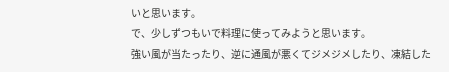いと思います。
で、少しずつもいで料理に使ってみようと思います。
強い風が当たったり、逆に通風が悪くてジメジメしたり、凍結した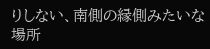りしない、南側の縁側みたいな場所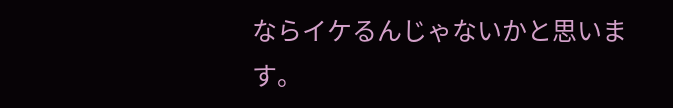ならイケるんじゃないかと思います。